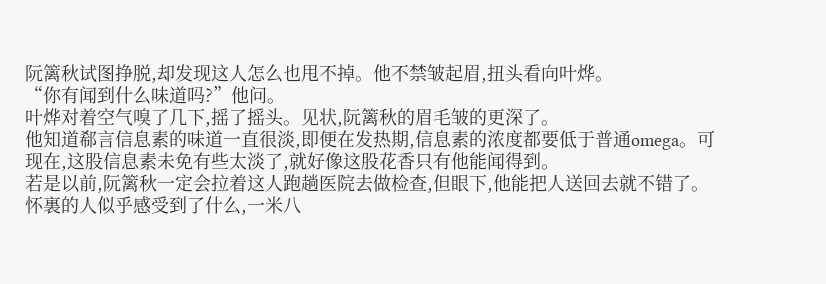阮篱秋试图挣脱,却发现这人怎么也甩不掉。他不禁皱起眉,扭头看向叶烨。
“你有闻到什么味道吗?”他问。
叶烨对着空气嗅了几下,摇了摇头。见状,阮篱秋的眉毛皱的更深了。
他知道郗言信息素的味道一直很淡,即便在发热期,信息素的浓度都要低于普通omega。可现在,这股信息素未免有些太淡了,就好像这股花香只有他能闻得到。
若是以前,阮篱秋一定会拉着这人跑趟医院去做检查,但眼下,他能把人送回去就不错了。
怀裏的人似乎感受到了什么,一米八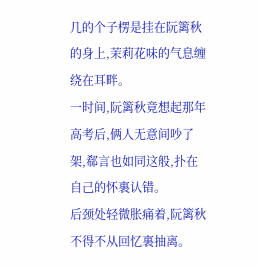几的个子楞是挂在阮篱秋的身上,茉莉花味的气息缠绕在耳畔。
一时间,阮篱秋竟想起那年高考后,俩人无意间吵了架,郗言也如同这般,扑在自己的怀裏认错。
后颈处轻微胀痛着,阮篱秋不得不从回忆裏抽离。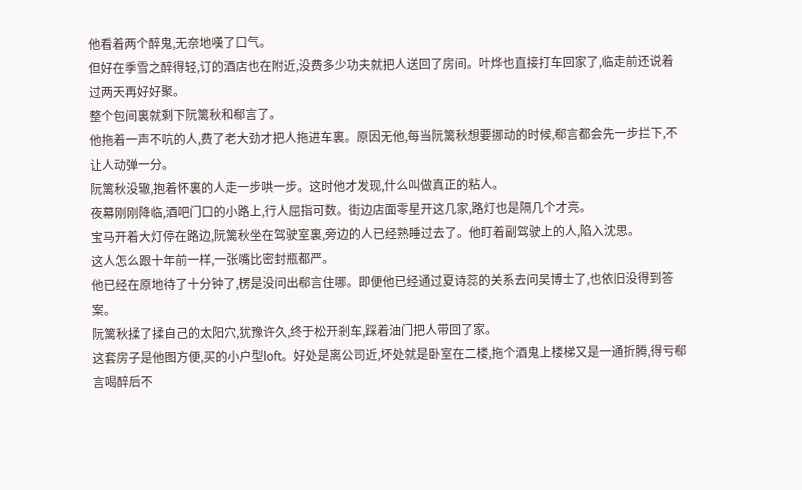他看着两个醉鬼,无奈地嘆了口气。
但好在季雪之醉得轻,订的酒店也在附近,没费多少功夫就把人送回了房间。叶烨也直接打车回家了,临走前还说着过两天再好好聚。
整个包间裏就剩下阮篱秋和郗言了。
他拖着一声不吭的人,费了老大劲才把人拖进车裏。原因无他,每当阮篱秋想要挪动的时候,郗言都会先一步拦下,不让人动弹一分。
阮篱秋没辙,抱着怀裏的人走一步哄一步。这时他才发现,什么叫做真正的粘人。
夜幕刚刚降临,酒吧门口的小路上,行人屈指可数。街边店面零星开这几家,路灯也是隔几个才亮。
宝马开着大灯停在路边,阮篱秋坐在驾驶室裏,旁边的人已经熟睡过去了。他盯着副驾驶上的人,陷入沈思。
这人怎么跟十年前一样,一张嘴比密封瓶都严。
他已经在原地待了十分钟了,楞是没问出郗言住哪。即便他已经通过夏诗蕊的关系去问吴博士了,也依旧没得到答案。
阮篱秋揉了揉自己的太阳穴,犹豫许久,终于松开剎车,踩着油门把人带回了家。
这套房子是他图方便,买的小户型loft。好处是离公司近,坏处就是卧室在二楼,拖个酒鬼上楼梯又是一通折腾,得亏郗言喝醉后不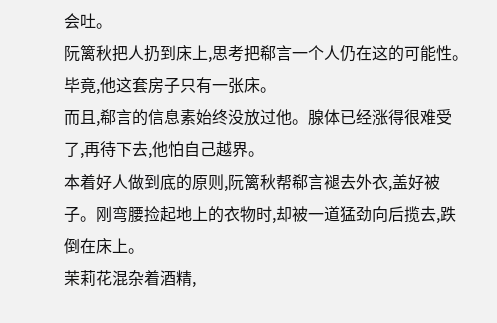会吐。
阮篱秋把人扔到床上,思考把郗言一个人仍在这的可能性。毕竟,他这套房子只有一张床。
而且,郗言的信息素始终没放过他。腺体已经涨得很难受了,再待下去,他怕自己越界。
本着好人做到底的原则,阮篱秋帮郗言褪去外衣,盖好被子。刚弯腰捡起地上的衣物时,却被一道猛劲向后揽去,跌倒在床上。
茉莉花混杂着酒精,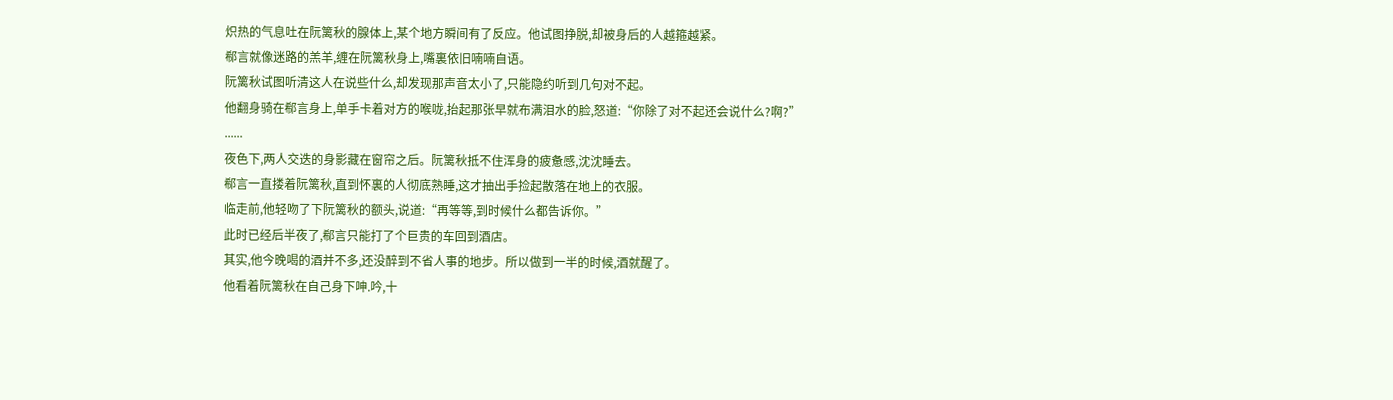炽热的气息吐在阮篱秋的腺体上,某个地方瞬间有了反应。他试图挣脱,却被身后的人越箍越紧。
郗言就像迷路的羔羊,缠在阮篱秋身上,嘴裏依旧喃喃自语。
阮篱秋试图听清这人在说些什么,却发现那声音太小了,只能隐约听到几句对不起。
他翻身骑在郗言身上,单手卡着对方的喉咙,抬起那张早就布满泪水的脸,怒道:“你除了对不起还会说什么?啊?”
......
夜色下,两人交迭的身影藏在窗帘之后。阮篱秋抵不住浑身的疲惫感,沈沈睡去。
郗言一直搂着阮篱秋,直到怀裏的人彻底熟睡,这才抽出手捡起散落在地上的衣服。
临走前,他轻吻了下阮篱秋的额头,说道:“再等等,到时候什么都告诉你。”
此时已经后半夜了,郗言只能打了个巨贵的车回到酒店。
其实,他今晚喝的酒并不多,还没醉到不省人事的地步。所以做到一半的时候,酒就醒了。
他看着阮篱秋在自己身下呻.吟,十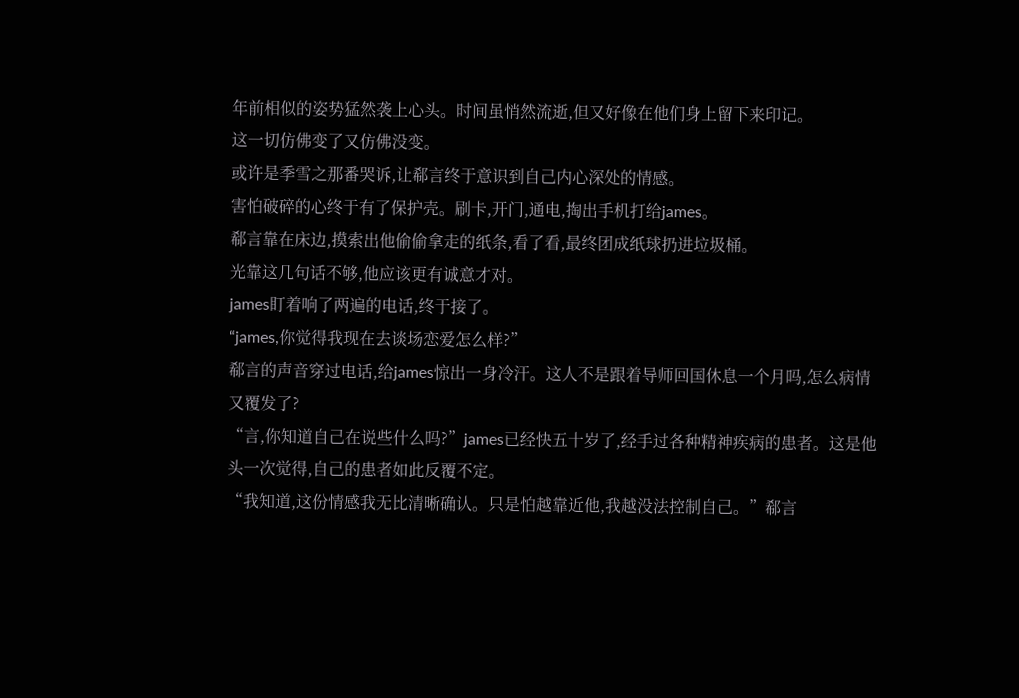年前相似的姿势猛然袭上心头。时间虽悄然流逝,但又好像在他们身上留下来印记。
这一切仿佛变了又仿佛没变。
或许是季雪之那番哭诉,让郗言终于意识到自己内心深处的情感。
害怕破碎的心终于有了保护壳。刷卡,开门,通电,掏出手机打给james。
郗言靠在床边,摸索出他偷偷拿走的纸条,看了看,最终团成纸球扔进垃圾桶。
光靠这几句话不够,他应该更有诚意才对。
james盯着响了两遍的电话,终于接了。
“james,你觉得我现在去谈场恋爱怎么样?”
郗言的声音穿过电话,给james惊出一身冷汗。这人不是跟着导师回国休息一个月吗,怎么病情又覆发了?
“言,你知道自己在说些什么吗?”james已经快五十岁了,经手过各种精神疾病的患者。这是他头一次觉得,自己的患者如此反覆不定。
“我知道,这份情感我无比清晰确认。只是怕越靠近他,我越没法控制自己。”郗言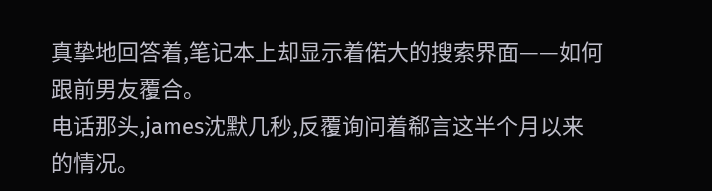真挚地回答着,笔记本上却显示着偌大的搜索界面——如何跟前男友覆合。
电话那头,james沈默几秒,反覆询问着郗言这半个月以来的情况。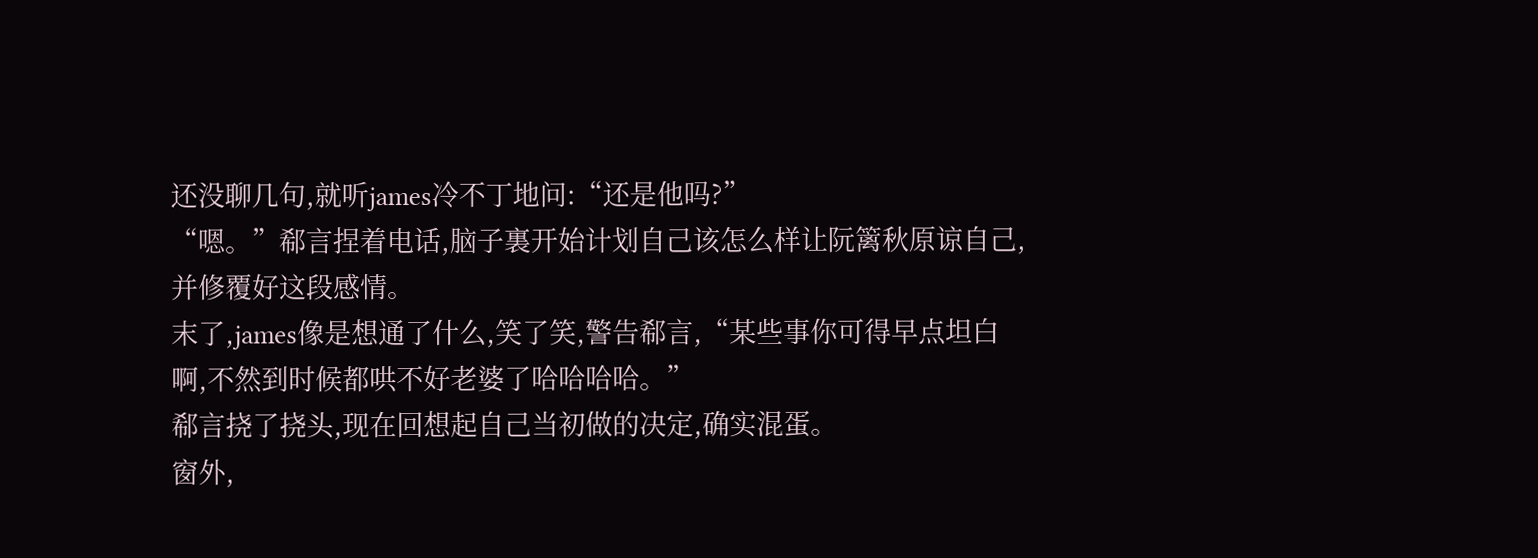还没聊几句,就听james冷不丁地问:“还是他吗?”
“嗯。”郗言捏着电话,脑子裏开始计划自己该怎么样让阮篱秋原谅自己,并修覆好这段感情。
末了,james像是想通了什么,笑了笑,警告郗言,“某些事你可得早点坦白啊,不然到时候都哄不好老婆了哈哈哈哈。”
郗言挠了挠头,现在回想起自己当初做的决定,确实混蛋。
窗外,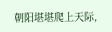朝阳堪堪爬上天际,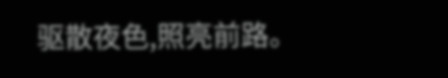驱散夜色,照亮前路。